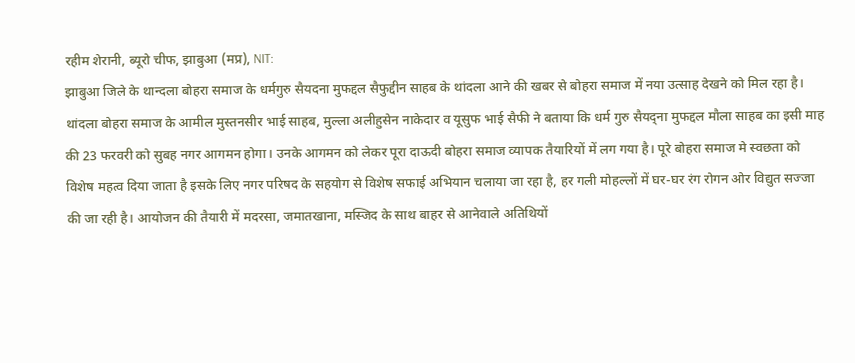रहीम शेरानी, ब्यूरो चीफ, झाबुआ (मप्र), NIT:
झाबुआ जिले के थान्दला बोहरा समाज के धर्मगुरु सैयदना मुफद्दल सैफुद्दीन साहब के थांदला आने की खबर से बोहरा समाज में नया उत्साह देखने को मिल रहा है। थांदला बोहरा समाज के आमील मुस्तनसीर भाई साहब, मुल्ला अलीहुसेन नाकेदार व यूसुफ भाई सैफी ने बताया कि धर्म गुरु सैयद्ना मुफद्दल मौला साहब का इसी माह की 23 फरवरी को सुबह नगर आगमन होगा। उनके आगमन को लेकर पूरा दाऊदी बोहरा समाज व्यापक तैयारियों में लग गया है। पूरे बोहरा समाज मे स्वछता को विशेष महत्व दिया जाता है इसके लिए नगर परिषद के सहयोग से विशेष सफाई अभियान चलाया जा रहा है, हर गली मोहल्लों में घर-घर रंग रोगन ओर विद्युत सज्जा की जा रही है। आयोजन की तैयारी में मदरसा, जमातखाना, मस्जिद के साथ बाहर से आनेवाले अतिथियों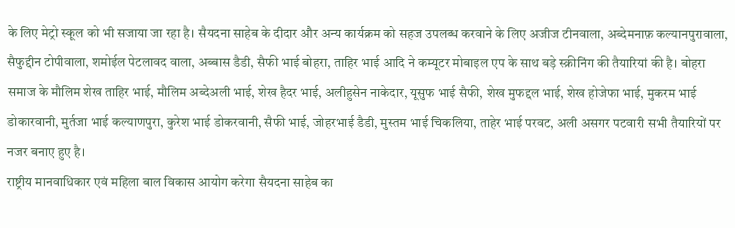के लिए मेट्रो स्कूल को भी सजाया जा रहा है। सैयदना साहेब के दीदार और अन्य कार्यक्रम को सहज उपलब्ध करवाने के लिए अजीज टीनवाला, अब्देमनाफ़ कल्यानपुरावाला, सैफुद्दीन टोपीवाला, शमोईल पेटलावद वाला, अब्बास डैडी, सैफी भाई बोहरा, ताहिर भाई आदि ने कम्यूटर मोबाइल एप के साथ बड़े स्क्रीनिंग की तैयारियां की है। बोहरा समाज के मौलिम शेख ताहिर भाई, मौलिम अब्देअली भाई, शेख हैदर भाई, अलीहुसेन नाकेदार, यूसुफ भाई सैफी, शेख मुफद्दल भाई, शेख होजेफा भाई, मुकरम भाई डोकारवानी, मुर्तजा भाई कल्याणपुरा, कुरेश भाई डोकरवानी, सैफी भाई, जोहरभाई डैडी, मुस्तम भाई चिकलिया, ताहेर भाई परवट, अली असगर पटवारी सभी तैयारियों पर नजर बनाए हुए है।
राष्ट्रीय मानवाधिकार एवं महिला बाल विकास आयोग करेगा सैयदना साहेब का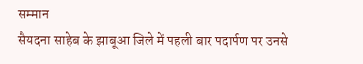सम्मान
सैयदना साहेब के झाबूआ जिले में पहली बार पदार्पण पर उनसे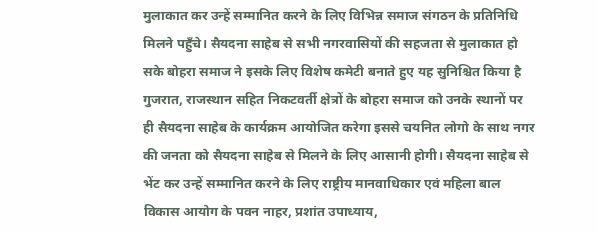मुलाकात कर उन्हें सम्मानित करने के लिए विभिन्न समाज संगठन के प्रतिनिधि मिलने पहुँचे। सैयदना साहेब से सभी नगरवासियों की सहजता से मुलाकात हो सके बोहरा समाज ने इसके लिए विशेष कमेटी बनाते हुए यह सुनिश्चित किया है गुजरात, राजस्थान सहित निकटवर्ती क्षेत्रों के बोहरा समाज को उनके स्थानों पर ही सैयदना साहेब के कार्यक्रम आयोजित करेगा इससे चयनित लोगो के साथ नगर की जनता को सैयदना साहेब से मिलने के लिए आसानी होगी। सैयदना साहेब से भेंट कर उन्हें सम्मानित करने के लिए राष्ट्रीय मानवाधिकार एवं महिला बाल विकास आयोग के पवन नाहर, प्रशांत उपाध्याय,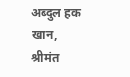अब्दुल हक खान, श्रीमंत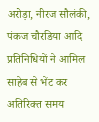अरोड़ा, नीरज सौलंकी, पंकज चौरडिया आदि प्रतिनिधियों ने आमिल साहेब से भेंट कर अतिरिक्त समय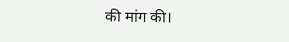की मांग की।